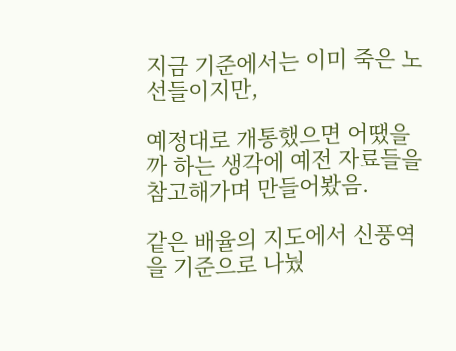지금 기준에서는 이미 죽은 노선들이지만,

예정대로 개통했으면 어땠을까 하는 생각에 예전 자료들을 참고해가며 만들어봤음.

같은 배율의 지도에서 신풍역을 기준으로 나눴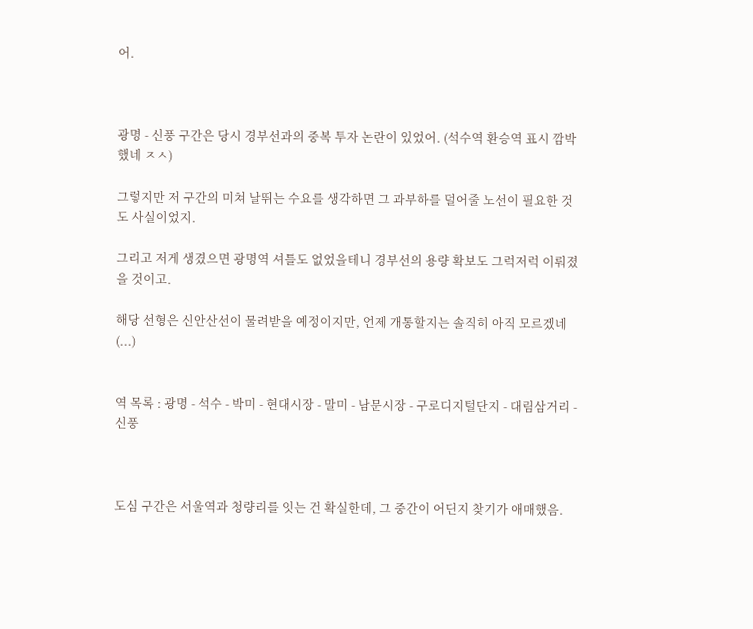어.



광명 - 신풍 구간은 당시 경부선과의 중복 투자 논란이 있었어. (석수역 환승역 표시 깜박했네 ㅈㅅ)

그렇지만 저 구간의 미쳐 날뛰는 수요를 생각하면 그 과부하를 덜어줄 노선이 필요한 것도 사실이었지.

그리고 저게 생겼으면 광명역 셔틀도 없었을테니 경부선의 용량 확보도 그럭저럭 이뤄졌을 것이고.

해당 선형은 신안산선이 물려받을 예정이지만, 언제 개통할지는 솔직히 아직 모르겠네 (...)


역 목록 : 광명 - 석수 - 박미 - 현대시장 - 말미 - 남문시장 - 구로디지털단지 - 대림삼거리 - 신풍



도심 구간은 서울역과 청량리를 잇는 건 확실한데, 그 중간이 어딘지 찾기가 애매했음.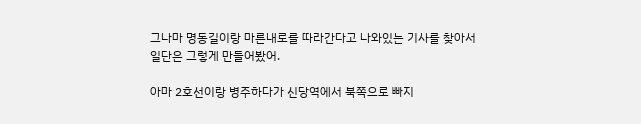그나마 명동길이랑 마른내로를 따라간다고 나와있는 기사를 찾아서 일단은 그렇게 만들어봤어.

아마 2호선이랑 병주하다가 신당역에서 북쪽으로 빠지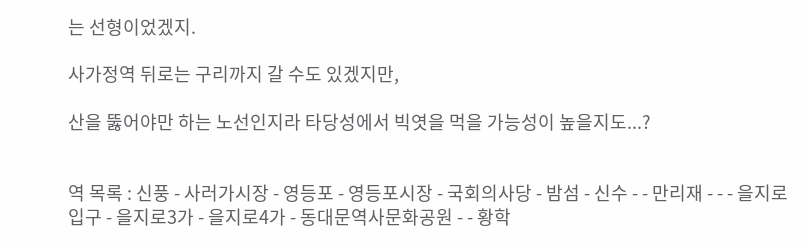는 선형이었겠지.

사가정역 뒤로는 구리까지 갈 수도 있겠지만,

산을 뚫어야만 하는 노선인지라 타당성에서 빅엿을 먹을 가능성이 높을지도...?


역 목록 : 신풍 - 사러가시장 - 영등포 - 영등포시장 - 국회의사당 - 밤섬 - 신수 - - 만리재 - - - 을지로입구 - 을지로3가 - 을지로4가 - 동대문역사문화공원 - - 황학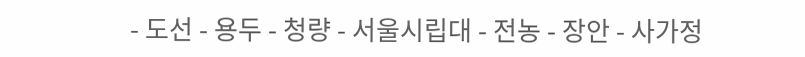- 도선 - 용두 - 청량 - 서울시립대 - 전농 - 장안 - 사가정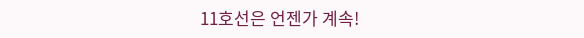11호선은 언젠가 계속!